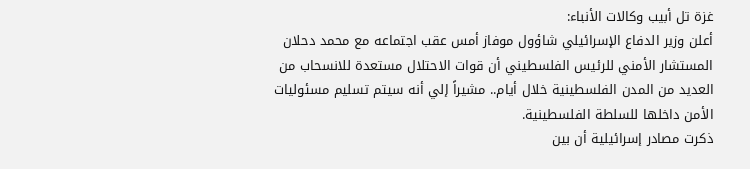غزة تل أبيب وكالات الأنباء:
أعلن وزير الدفاع الإسرائيلي شاؤول موفاز أمس عقب اجتماعه مع محمد دحلان المستشار الأمني للرئيس الفلسطيني أن قوات الاحتلال مستعدة للانسحاب من العديد من المدن الفلسطينية خلال أيام.. مشيراً إلي أنه سيتم تسليم مسئوليات الأمن داخلها للسلطة الفلسطينية.
ذكرت مصادر إسرائيلية أن بين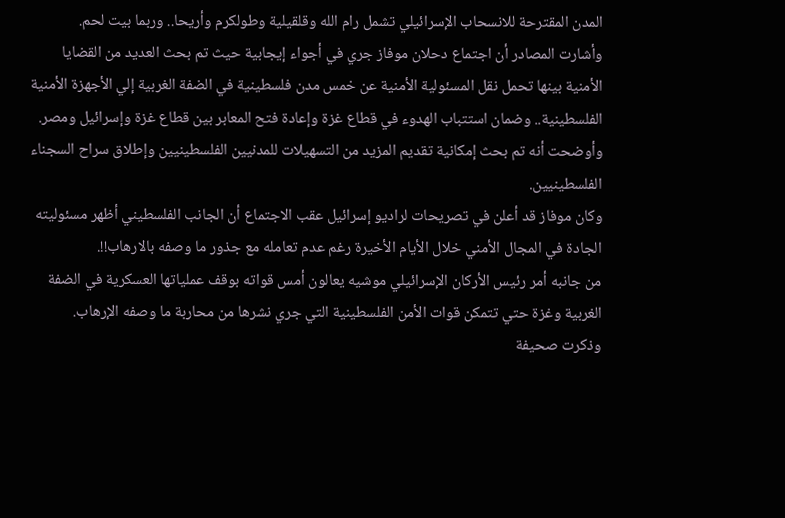المدن المقترحة للانسحاب الإسرائيلي تشمل رام الله وقلقيلية وطولكرم وأريحا.. وربما بيت لحم.
وأشارت المصادر أن اجتماع دحلان موفاز جري في أجواء إيجابية حيث تم بحث العديد من القضايا الأمنية بينها تحمل نقل المسئولية الأمنية عن خمس مدن فلسطينية في الضفة الغربية إلي الأجهزة الأمنية الفلسطينية.. وضمان استتباب الهدوء في قطاع غزة وإعادة فتح المعابر بين قطاع غزة وإسرائيل ومصر.
وأوضحت أنه تم بحث إمكانية تقديم المزيد من التسهيلات للمدنيين الفلسطينيين وإطلاق سراح السجناء الفلسطينيين.
وكان موفاز قد أعلن في تصريحات لراديو إسرائيل عقب الاجتماع أن الجانب الفلسطيني أظهر مسئوليته الجادة في المجال الأمني خلال الأيام الأخيرة رغم عدم تعامله مع جذور ما وصفه بالارهاب!!.
من جانبه أمر رئيس الأركان الإسرائيلي موشيه يعالون أمس قواته بوقف عملياتها العسكرية في الضفة الغربية وغزة حتي تتمكن قوات الأمن الفلسطينية التي جري نشرها من محاربة ما وصفه الإرهاب.
وذكرت صحيفة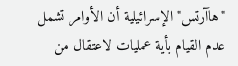"هاآرتس" الإسرائيلية أن الأوامر تشمل عدم القيام بأية عمليات لاعتقال من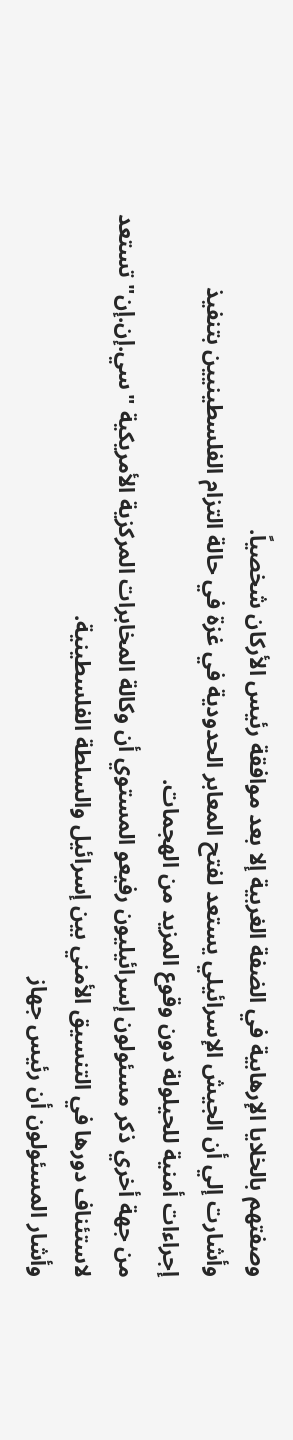وصفتهم بالخلايا الإرهابية في الضفة الغربية إلا بعد موافقة رئيس الأركان شخصياً.
وأشارت إلي أن الجيش الإسرائيلي يستعد لفتح المعابر الحدودية في غزة في حالة التزام الفلسطينيين بتنفيذ إجراءات أمنية للحيلولة دون وقوع المزيد من الهجمات.
من جهة أخري ذكر مسئولون إسرائيليون رفيعو المستوي أن وكالة المخابرات المركزية الأمريكية "سي.إن.إن" تستعد لاستئناف دورها في التنسيق الأمني بين إسرائيل والسلطة الفلسطينية.
وأشار المسئولون أن رئيس جهاز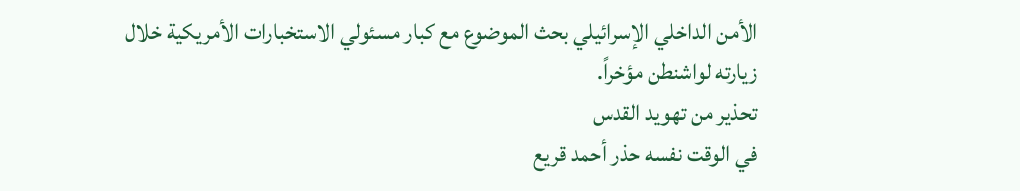الأمن الداخلي الإسرائيلي بحث الموضوع مع كبار مسئولي الاستخبارات الأمريكية خلال زيارته لواشنطن مؤخراً.
تحذير من تهويد القدس
في الوقت نفسه حذر أحمد قريع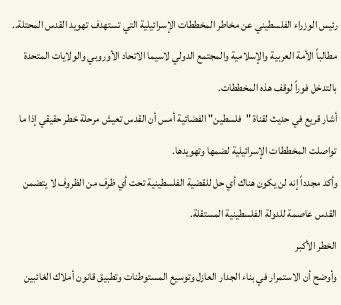رئيس الوزراء الفلسطيني عن مخاطر المخططات الإسرائيلية التي تستهدف تهويد القدس المحتلة.. مطالباً الأمة العربية والإسلامية والمجتمع الدولي لاسيما الاتحاد الأوروبي والولايات المتحدة بالتدخل فوراً لوقف هذه المخططات.
أشار قريع في حديث لقناة "فلسطين" الفضائية أمس أن القدس تعيش مرحلة خطر حقيقي إذا ما تواصلت المخططات الإسرائيلية لضمها وتهويدها.
وأكد مجدداً إنه لن يكون هناك أي حل للقضية الفلسطينية تحت أي ظرف من الظروف لا يتضمن القدس عاصمة للدولة الفلسطينية المستقلة.
الخطر الأكبر
وأوضح أن الاستمرار في بناء الجدار العازل وتوسيع المستوطنات وتطبيق قانون أملاك الغائبين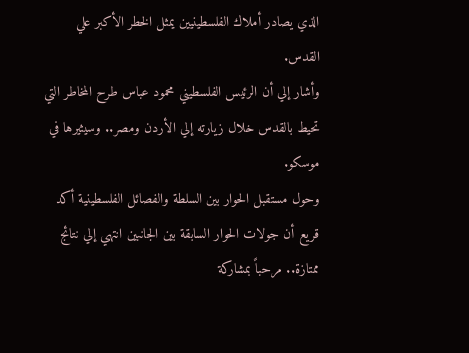الذي يصادر أملاك الفلسطينيين يمثل الخطر الأكبر علي القدس.
وأشار إلي أن الرئيس الفلسطيني محمود عباس طرح المخاطر التي تحيط بالقدس خلال زيارته إلي الأردن ومصر.. وسيثيرها في موسكو.
وحول مستقبل الحوار بين السلطة والفصائل الفلسطينية أكد قريع أن جولات الحوار السابقة بين الجانبين انتهي إلي نتائج ممتازة.. مرحباً بمشاركة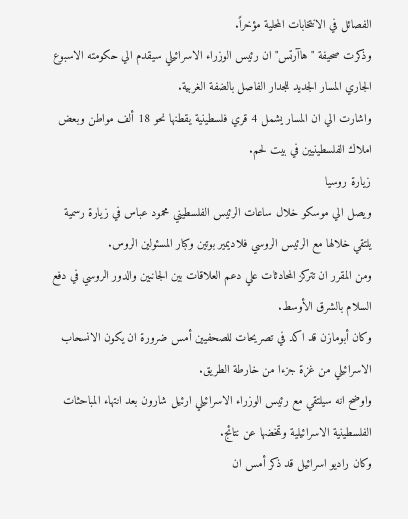الفصائل في الانتخابات المحلية مؤخراً.
وذكرت صحيفة "هاآرتس" ان رئيس الوزراء الاسرائيلي سيقدم الي حكومته الاسبوع الجاري المسار الجديد للجدار الفاصل بالضفة الغربية.
واشارت الي ان المسار يشمل 4 قري فلسطينية يقطنها نحو 18 ألف مواطن وبعض املاك الفلسطينيين في بيت لحم.
زيارة روسيا
ويصل الي موسكو خلال ساعات الرئيس الفلسطيني محمود عباس في زيارة رسمية يلتقي خلالها مع الرئيس الروسي فلاديمير بوتين وكبار المسئولين الروس.
ومن المقرر ان تتركز المحادثات علي دعم العلاقات بين الجانبين والدور الروسي في دفع السلام بالشرق الأوسط.
وكان أبومازن قد اكد في تصريحات للصحفيين أمس ضرورة ان يكون الانسحاب الاسرائيلي من غزة جزءا من خارطة الطريق.
واوضح انه سيلتقي مع رئيس الوزراء الاسرائيلي ارئيل شارون بعد انتهاء المباحثات الفلسطينية الاسرائيلية وتمخضها عن نتائج.
وكان راديو اسرائيل قد ذكر أمس ان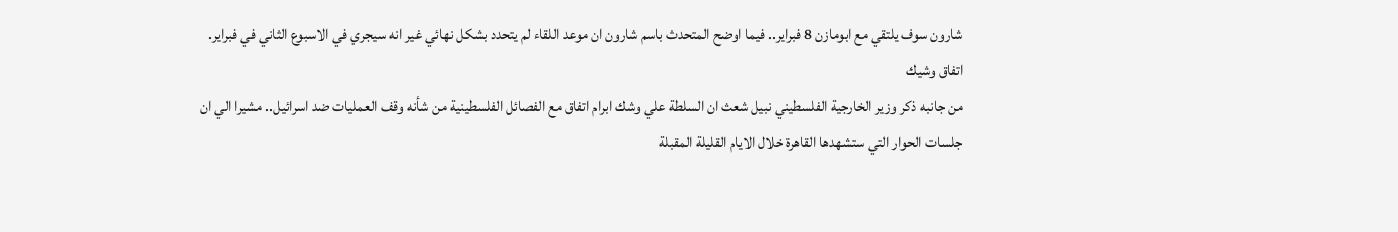شارون سوف يلتقي مع ابومازن 8 فبراير.. فيما اوضح المتحدث باسم شارون ان موعد اللقاء لم يتحدد بشكل نهائي غير انه سيجري في الاسبوع الثاني في فبراير.
اتفاق وشيك
من جانبه ذكر وزير الخارجية الفلسطيني نبيل شعث ان السلطة علي وشك ابرام اتفاق مع الفصائل الفلسطينية من شأنه وقف العمليات ضد اسرائيل.. مشيرا الي ان جلسات الحوار التي ستشهدها القاهرة خلال الايام القليلة المقبلة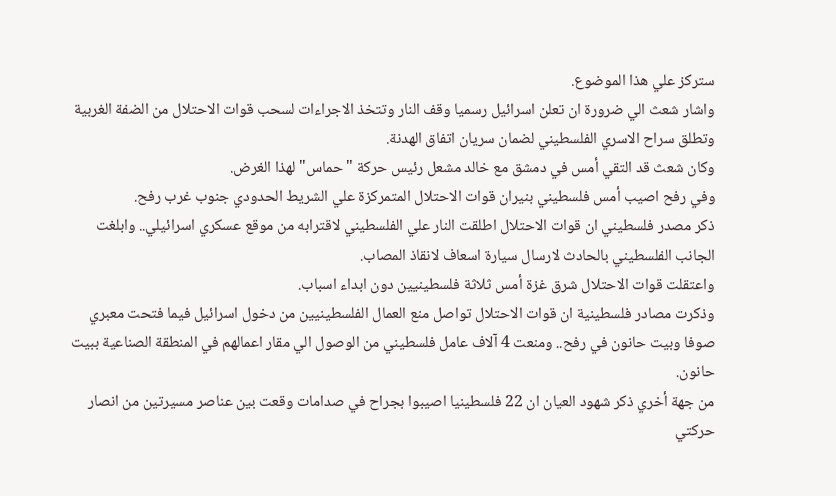ستركز علي هذا الموضوع.
واشار شعث الي ضرورة ان تعلن اسرائيل رسميا وقف النار وتتخذ الاجراءات لسحب قوات الاحتلال من الضفة الغربية وتطلق سراح الاسري الفلسطيني لضمان سريان اتفاق الهدنة.
وكان شعث قد التقي أمس في دمشق مع خالد مشعل رئيس حركة "حماس" لهذا الغرض.
وفي رفح اصيب أمس فلسطيني بنيران قوات الاحتلال المتمركزة علي الشريط الحدودي جنوب غرب رفح.
ذكر مصدر فلسطيني ان قوات الاحتلال اطلقت النار علي الفلسطيني لاقترابه من موقع عسكري اسرائيلي.. وابلغت الجانب الفلسطيني بالحادث لارسال سيارة اسعاف لانقاذ المصاب.
واعتقلت قوات الاحتلال شرق غزة أمس ثلاثة فلسطينيين دون ابداء اسباب.
وذكرت مصادر فلسطينية ان قوات الاحتلال تواصل منع العمال الفلسطينيين من دخول اسرائيل فيما فتحت معبري صوفا وبيت حانون في رفح.. ومنعت 4 آلاف عامل فلسطيني من الوصول الي مقار اعمالهم في المنطقة الصناعية ببيت حانون.
من جهة أخري ذكر شهود العيان ان 22 فلسطينيا اصيبوا بجراح في صدامات وقعت بين عناصر مسيرتين من انصار حركتي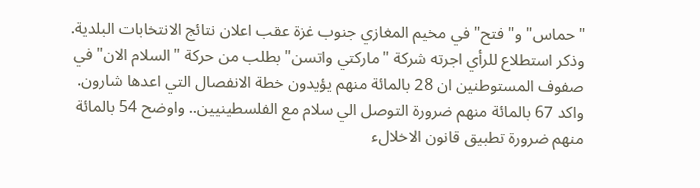"حماس" و"فتح" في مخيم المغازي جنوب غزة عقب اعلان نتائج الانتخابات البلدية.
وذكر استطلاع للرأي اجرته شركة "ماركتي واتسن" بطلب من حركة "السلام الان" في صفوف المستوطنين ان 28 بالمائة منهم يؤيدون خطة الانفصال التي اعدها شارون.
واكد 67 بالمائة منهم ضرورة التوصل الي سلام مع الفلسطينيين.. واوضح 54 بالمائة منهم ضرورة تطبيق قانون الاخلالء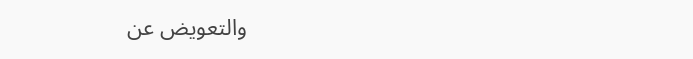والتعويض عن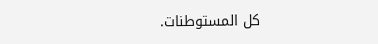كل المستوطنات.